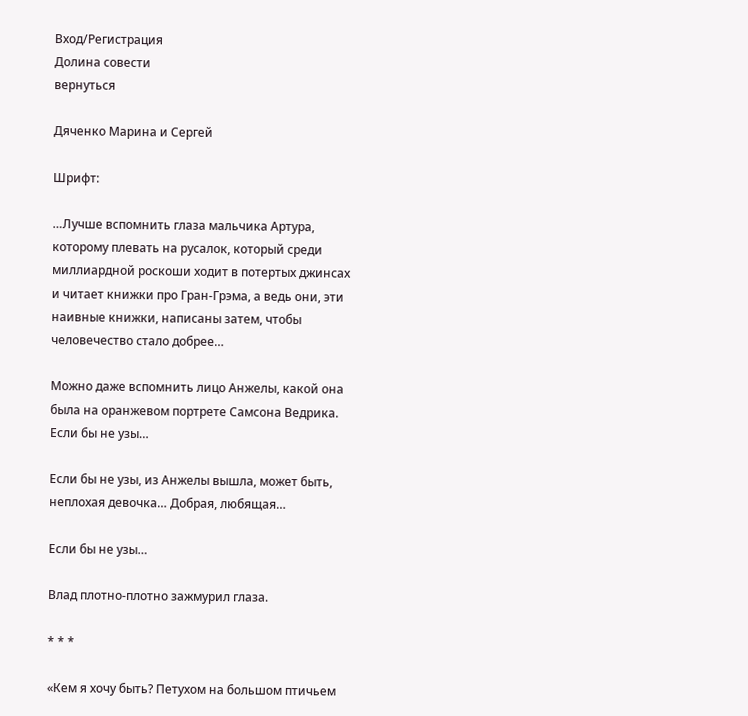Вход/Регистрация
Долина совести
вернуться

Дяченко Марина и Сергей

Шрифт:

…Лучше вспомнить глаза мальчика Артура, которому плевать на русалок, который среди миллиардной роскоши ходит в потертых джинсах и читает книжки про Гран-Грэма, а ведь они, эти наивные книжки, написаны затем, чтобы человечество стало добрее…

Можно даже вспомнить лицо Анжелы, какой она была на оранжевом портрете Самсона Ведрика. Если бы не узы…

Если бы не узы, из Анжелы вышла, может быть, неплохая девочка… Добрая, любящая…

Если бы не узы…

Влад плотно-плотно зажмурил глаза.

* * *

«Кем я хочу быть? Петухом на большом птичьем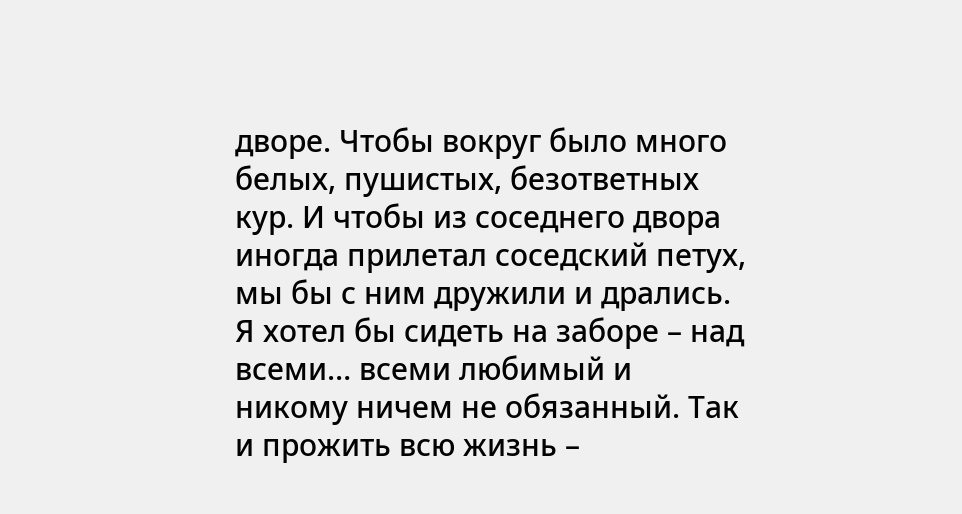дворе. Чтобы вокруг было много белых, пушистых, безответных кур. И чтобы из соседнего двора иногда прилетал соседский петух, мы бы с ним дружили и дрались. Я хотел бы сидеть на заборе – над всеми… всеми любимый и никому ничем не обязанный. Так и прожить всю жизнь –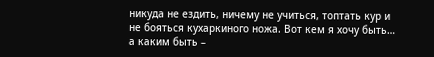никуда не ездить, ничему не учиться, топтать кур и не бояться кухаркиного ножа. Вот кем я хочу быть… а каким быть –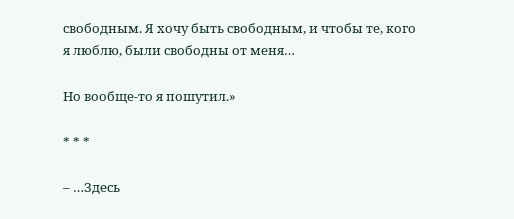свободным. Я хочу быть свободным, и чтобы те, кого я люблю, были свободны от меня…

Но вообще-то я пошутил.»

* * *

– …Здесь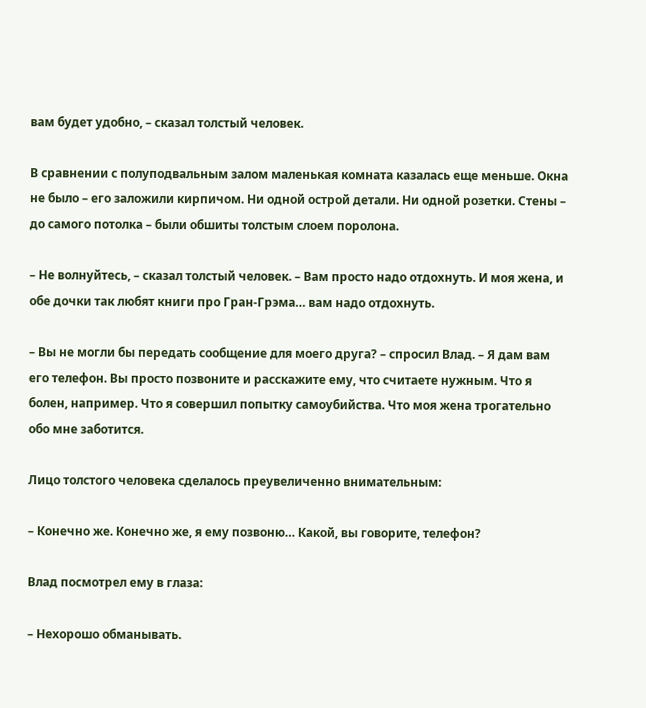вам будет удобно, – сказал толстый человек.

В сравнении с полуподвальным залом маленькая комната казалась еще меньше. Окна не было – его заложили кирпичом. Ни одной острой детали. Ни одной розетки. Стены – до самого потолка – были обшиты толстым слоем поролона.

– Не волнуйтесь, – сказал толстый человек. – Вам просто надо отдохнуть. И моя жена, и обе дочки так любят книги про Гран-Грэма… вам надо отдохнуть.

– Вы не могли бы передать сообщение для моего друга? – спросил Влад. – Я дам вам его телефон. Вы просто позвоните и расскажите ему, что считаете нужным. Что я болен, например. Что я совершил попытку самоубийства. Что моя жена трогательно обо мне заботится.

Лицо толстого человека сделалось преувеличенно внимательным:

– Конечно же. Конечно же, я ему позвоню… Какой, вы говорите, телефон?

Влад посмотрел ему в глаза:

– Нехорошо обманывать.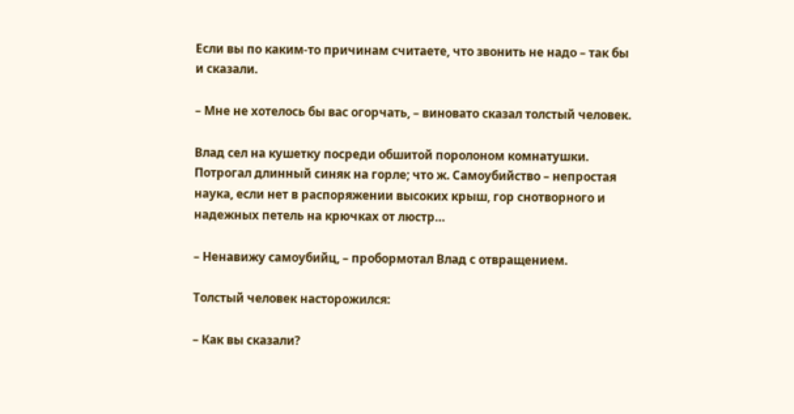Если вы по каким-то причинам считаете, что звонить не надо – так бы и сказали.

– Мне не хотелось бы вас огорчать, – виновато сказал толстый человек.

Влад сел на кушетку посреди обшитой поролоном комнатушки. Потрогал длинный синяк на горле; что ж. Самоубийство – непростая наука, если нет в распоряжении высоких крыш, гор снотворного и надежных петель на крючках от люстр…

– Ненавижу самоубийц, – пробормотал Влад с отвращением.

Толстый человек насторожился:

– Как вы сказали?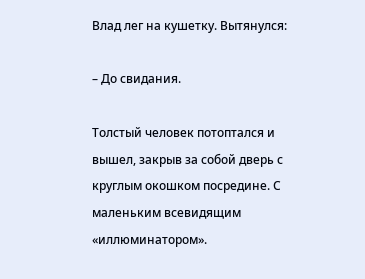Влад лег на кушетку. Вытянулся:

– До свидания.

Толстый человек потоптался и вышел, закрыв за собой дверь с круглым окошком посредине. С маленьким всевидящим «иллюминатором».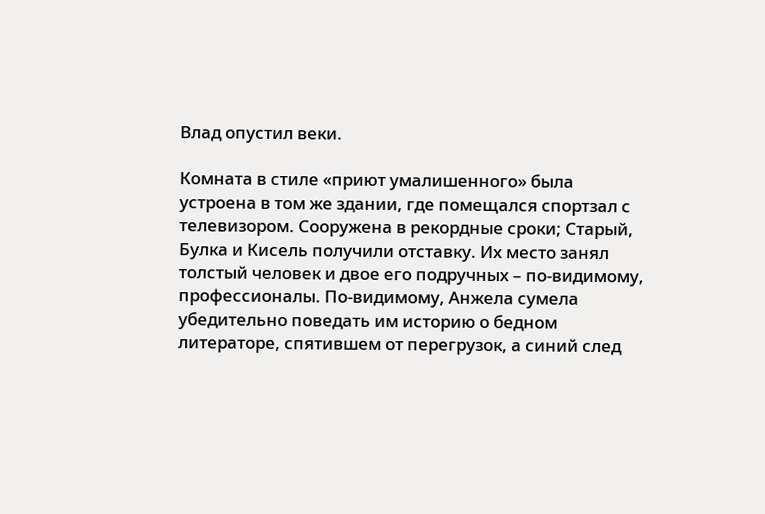Влад опустил веки.

Комната в стиле «приют умалишенного» была устроена в том же здании, где помещался спортзал с телевизором. Сооружена в рекордные сроки; Старый, Булка и Кисель получили отставку. Их место занял толстый человек и двое его подручных – по-видимому, профессионалы. По-видимому, Анжела сумела убедительно поведать им историю о бедном литераторе, спятившем от перегрузок, а синий след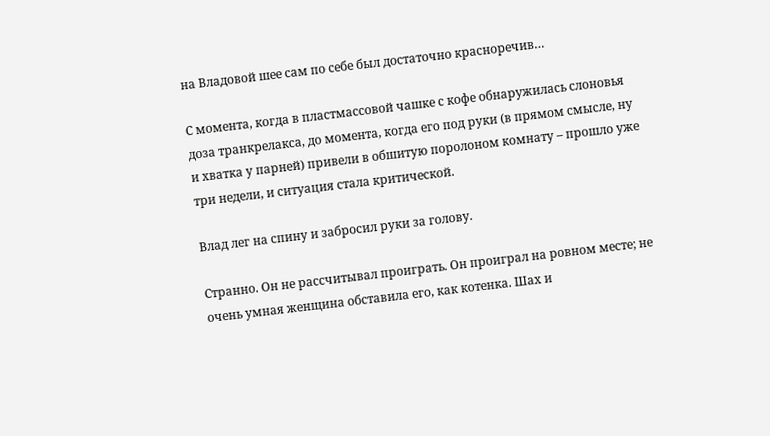на Владовой шее сам по себе был достаточно красноречив…

С момента, когда в пластмассовой чашке с кофе обнаружилась слоновья доза транкрелакса, до момента, когда его под руки (в прямом смысле, ну и хватка у парней) привели в обшитую поролоном комнату – прошло уже три недели, и ситуация стала критической.

Влад лег на спину и забросил руки за голову.

Странно. Он не рассчитывал проиграть. Он проиграл на ровном месте; не очень умная женщина обставила его, как котенка. Шах и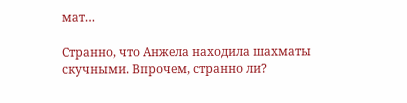мат…

Странно, что Анжела находила шахматы скучными. Впрочем, странно ли?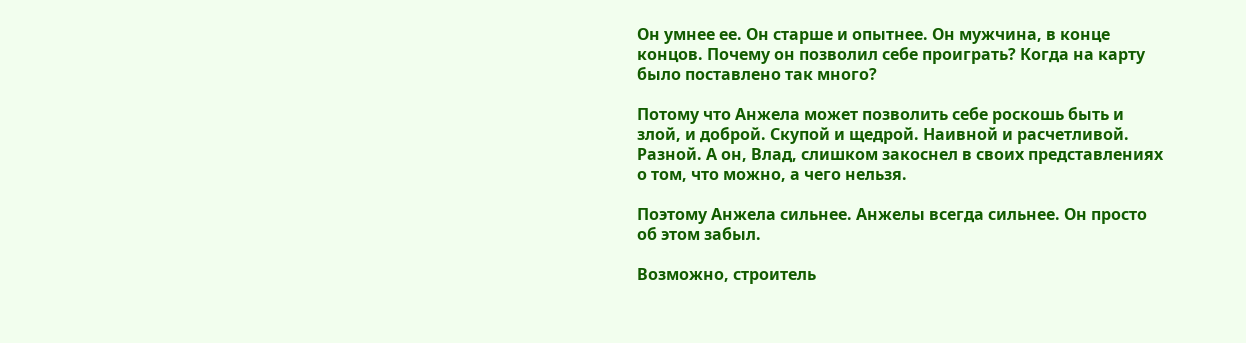Он умнее ее. Он старше и опытнее. Он мужчина, в конце концов. Почему он позволил себе проиграть? Когда на карту было поставлено так много?

Потому что Анжела может позволить себе роскошь быть и злой, и доброй. Скупой и щедрой. Наивной и расчетливой. Разной. А он, Влад, слишком закоснел в своих представлениях о том, что можно, а чего нельзя.

Поэтому Анжела сильнее. Анжелы всегда сильнее. Он просто об этом забыл.

Возможно, строитель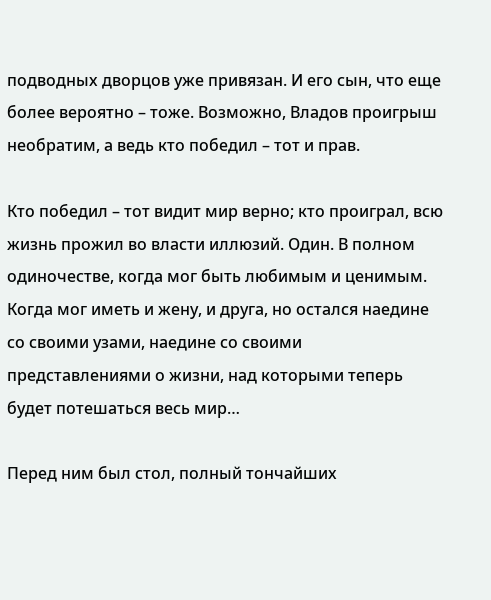подводных дворцов уже привязан. И его сын, что еще более вероятно – тоже. Возможно, Владов проигрыш необратим, а ведь кто победил – тот и прав.

Кто победил – тот видит мир верно; кто проиграл, всю жизнь прожил во власти иллюзий. Один. В полном одиночестве, когда мог быть любимым и ценимым. Когда мог иметь и жену, и друга, но остался наедине со своими узами, наедине со своими представлениями о жизни, над которыми теперь будет потешаться весь мир…

Перед ним был стол, полный тончайших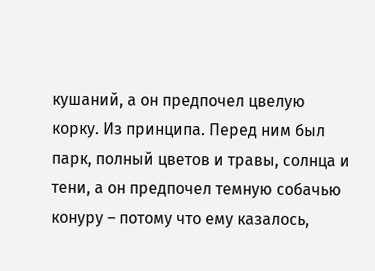кушаний, а он предпочел цвелую корку. Из принципа. Перед ним был парк, полный цветов и травы, солнца и тени, а он предпочел темную собачью конуру – потому что ему казалось,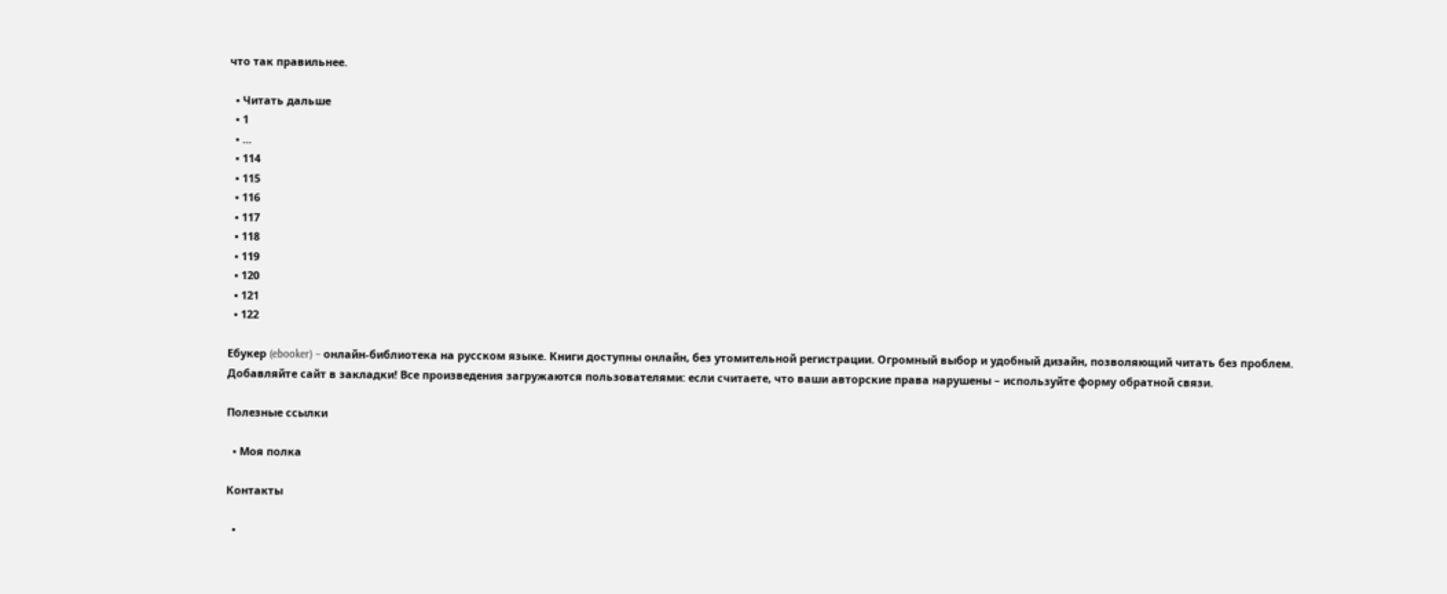что так правильнее.

  • Читать дальше
  • 1
  • ...
  • 114
  • 115
  • 116
  • 117
  • 118
  • 119
  • 120
  • 121
  • 122

Ебукер (ebooker) – онлайн-библиотека на русском языке. Книги доступны онлайн, без утомительной регистрации. Огромный выбор и удобный дизайн, позволяющий читать без проблем. Добавляйте сайт в закладки! Все произведения загружаются пользователями: если считаете, что ваши авторские права нарушены – используйте форму обратной связи.

Полезные ссылки

  • Моя полка

Контакты

  •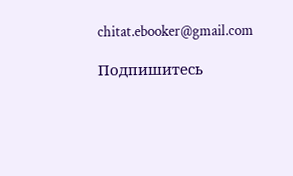chitat.ebooker@gmail.com

Подпишитесь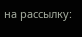на рассылку: